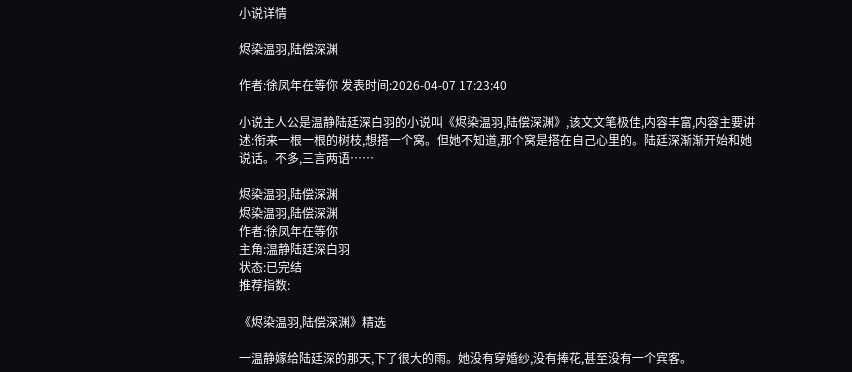小说详情

烬染温羽,陆偿深渊

作者:徐凤年在等你 发表时间:2026-04-07 17:23:40

小说主人公是温静陆廷深白羽的小说叫《烬染温羽,陆偿深渊》,该文文笔极佳,内容丰富,内容主要讲述:衔来一根一根的树枝,想搭一个窝。但她不知道,那个窝是搭在自己心里的。陆廷深渐渐开始和她说话。不多,三言两语……

烬染温羽,陆偿深渊
烬染温羽,陆偿深渊
作者:徐凤年在等你
主角:温静陆廷深白羽
状态:已完结
推荐指数:

《烬染温羽,陆偿深渊》精选

一温静嫁给陆廷深的那天,下了很大的雨。她没有穿婚纱,没有捧花,甚至没有一个宾客。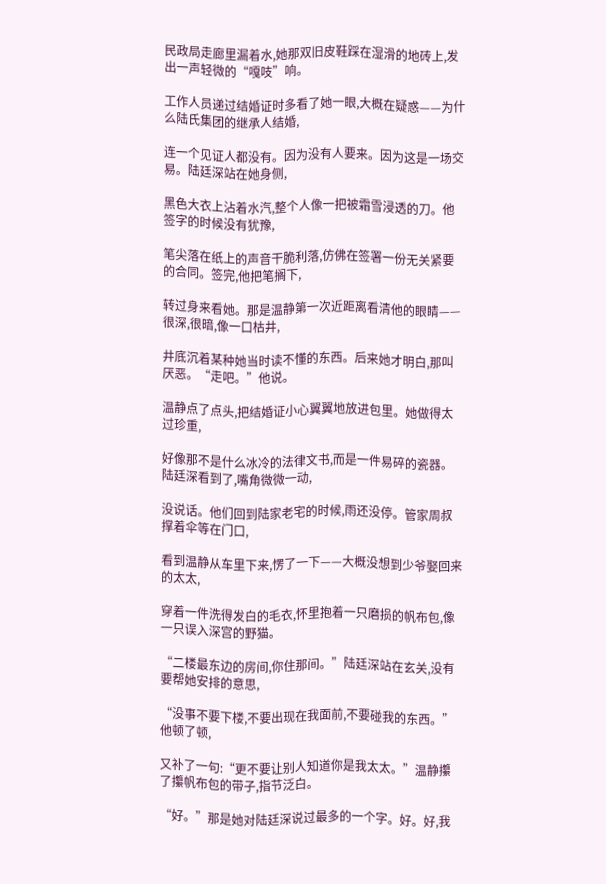民政局走廊里漏着水,她那双旧皮鞋踩在湿滑的地砖上,发出一声轻微的“嘎吱”响。

工作人员递过结婚证时多看了她一眼,大概在疑惑——为什么陆氏集团的继承人结婚,

连一个见证人都没有。因为没有人要来。因为这是一场交易。陆廷深站在她身侧,

黑色大衣上沾着水汽,整个人像一把被霜雪浸透的刀。他签字的时候没有犹豫,

笔尖落在纸上的声音干脆利落,仿佛在签署一份无关紧要的合同。签完,他把笔搁下,

转过身来看她。那是温静第一次近距离看清他的眼睛——很深,很暗,像一口枯井,

井底沉着某种她当时读不懂的东西。后来她才明白,那叫厌恶。“走吧。”他说。

温静点了点头,把结婚证小心翼翼地放进包里。她做得太过珍重,

好像那不是什么冰冷的法律文书,而是一件易碎的瓷器。陆廷深看到了,嘴角微微一动,

没说话。他们回到陆家老宅的时候,雨还没停。管家周叔撑着伞等在门口,

看到温静从车里下来,愣了一下——大概没想到少爷娶回来的太太,

穿着一件洗得发白的毛衣,怀里抱着一只磨损的帆布包,像一只误入深宫的野猫。

“二楼最东边的房间,你住那间。”陆廷深站在玄关,没有要帮她安排的意思,

“没事不要下楼,不要出现在我面前,不要碰我的东西。”他顿了顿,

又补了一句:“更不要让别人知道你是我太太。”温静攥了攥帆布包的带子,指节泛白。

“好。”那是她对陆廷深说过最多的一个字。好。好,我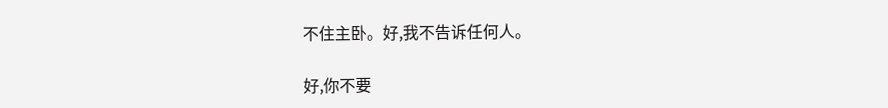不住主卧。好,我不告诉任何人。

好,你不要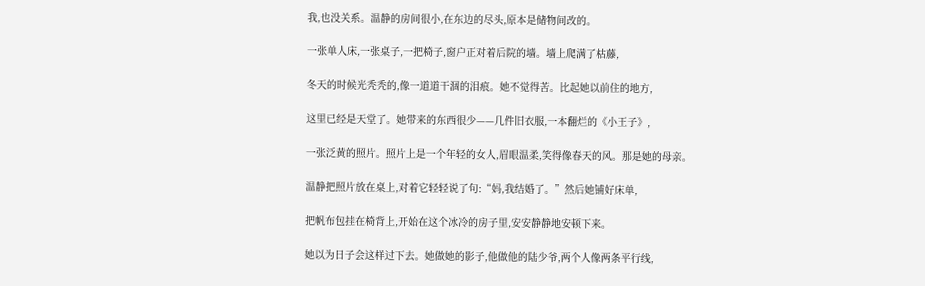我,也没关系。温静的房间很小,在东边的尽头,原本是储物间改的。

一张单人床,一张桌子,一把椅子,窗户正对着后院的墙。墙上爬满了枯藤,

冬天的时候光秃秃的,像一道道干涸的泪痕。她不觉得苦。比起她以前住的地方,

这里已经是天堂了。她带来的东西很少——几件旧衣服,一本翻烂的《小王子》,

一张泛黄的照片。照片上是一个年轻的女人,眉眼温柔,笑得像春天的风。那是她的母亲。

温静把照片放在桌上,对着它轻轻说了句:“妈,我结婚了。”然后她铺好床单,

把帆布包挂在椅背上,开始在这个冰冷的房子里,安安静静地安顿下来。

她以为日子会这样过下去。她做她的影子,他做他的陆少爷,两个人像两条平行线,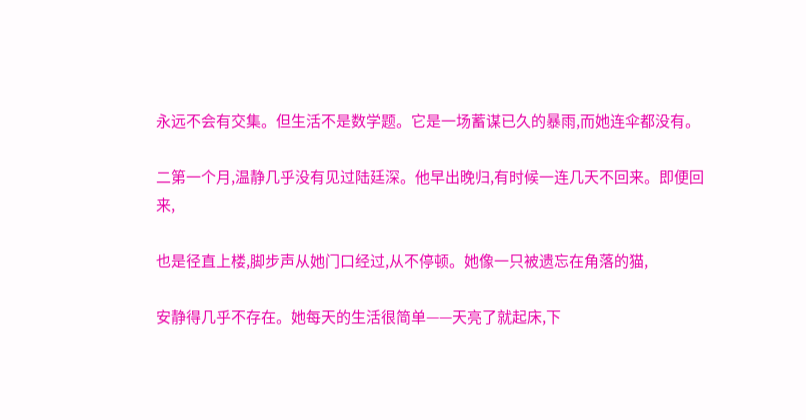永远不会有交集。但生活不是数学题。它是一场蓄谋已久的暴雨,而她连伞都没有。

二第一个月,温静几乎没有见过陆廷深。他早出晚归,有时候一连几天不回来。即便回来,

也是径直上楼,脚步声从她门口经过,从不停顿。她像一只被遗忘在角落的猫,

安静得几乎不存在。她每天的生活很简单——天亮了就起床,下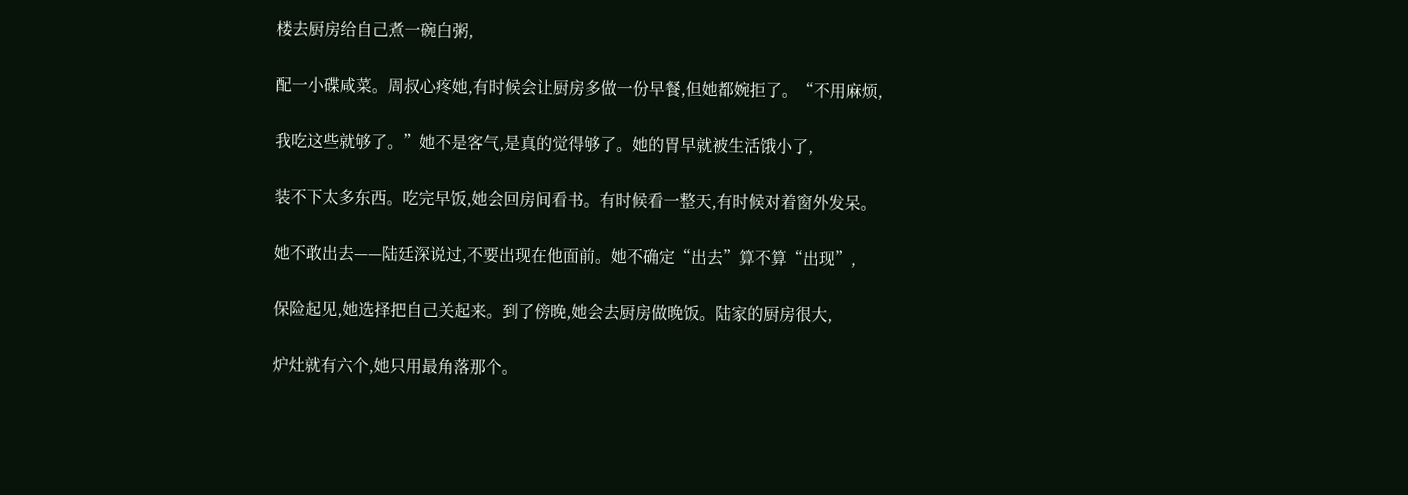楼去厨房给自己煮一碗白粥,

配一小碟咸菜。周叔心疼她,有时候会让厨房多做一份早餐,但她都婉拒了。“不用麻烦,

我吃这些就够了。”她不是客气,是真的觉得够了。她的胃早就被生活饿小了,

装不下太多东西。吃完早饭,她会回房间看书。有时候看一整天,有时候对着窗外发呆。

她不敢出去——陆廷深说过,不要出现在他面前。她不确定“出去”算不算“出现”,

保险起见,她选择把自己关起来。到了傍晚,她会去厨房做晚饭。陆家的厨房很大,

炉灶就有六个,她只用最角落那个。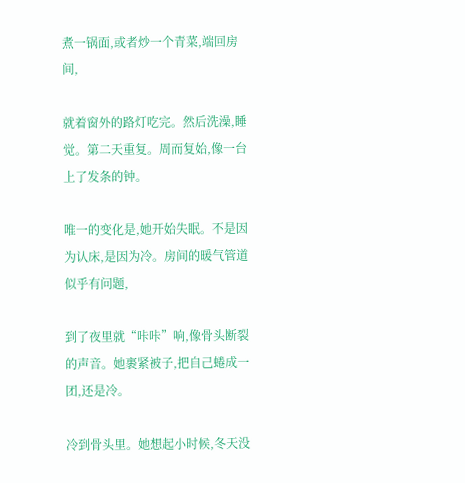煮一锅面,或者炒一个青菜,端回房间,

就着窗外的路灯吃完。然后洗澡,睡觉。第二天重复。周而复始,像一台上了发条的钟。

唯一的变化是,她开始失眠。不是因为认床,是因为冷。房间的暖气管道似乎有问题,

到了夜里就“咔咔”响,像骨头断裂的声音。她裹紧被子,把自己蜷成一团,还是冷。

冷到骨头里。她想起小时候,冬天没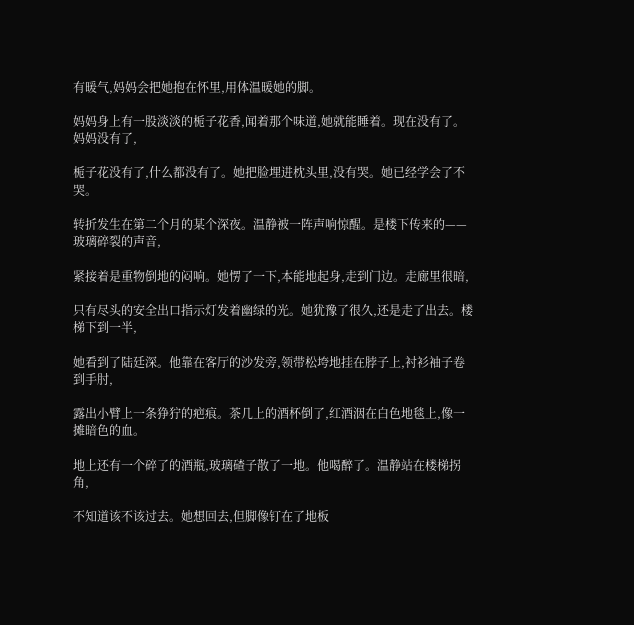有暖气,妈妈会把她抱在怀里,用体温暖她的脚。

妈妈身上有一股淡淡的栀子花香,闻着那个味道,她就能睡着。现在没有了。妈妈没有了,

栀子花没有了,什么都没有了。她把脸埋进枕头里,没有哭。她已经学会了不哭。

转折发生在第二个月的某个深夜。温静被一阵声响惊醒。是楼下传来的——玻璃碎裂的声音,

紧接着是重物倒地的闷响。她愣了一下,本能地起身,走到门边。走廊里很暗,

只有尽头的安全出口指示灯发着幽绿的光。她犹豫了很久,还是走了出去。楼梯下到一半,

她看到了陆廷深。他靠在客厅的沙发旁,领带松垮地挂在脖子上,衬衫袖子卷到手肘,

露出小臂上一条狰狞的疤痕。茶几上的酒杯倒了,红酒洇在白色地毯上,像一摊暗色的血。

地上还有一个碎了的酒瓶,玻璃碴子散了一地。他喝醉了。温静站在楼梯拐角,

不知道该不该过去。她想回去,但脚像钉在了地板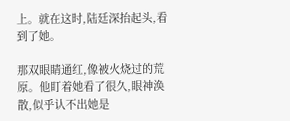上。就在这时,陆廷深抬起头,看到了她。

那双眼睛通红,像被火烧过的荒原。他盯着她看了很久,眼神涣散,似乎认不出她是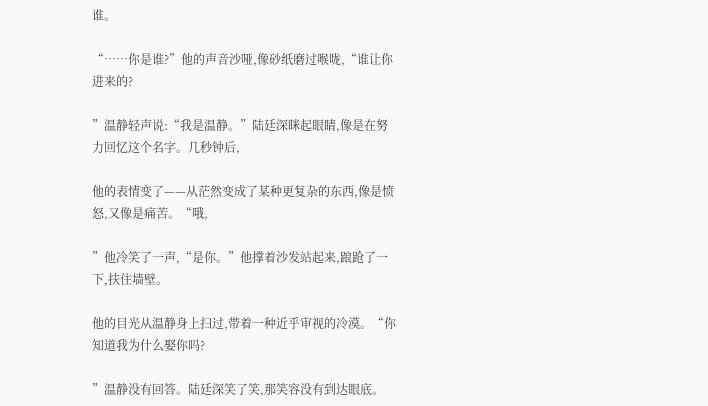谁。

“……你是谁?”他的声音沙哑,像砂纸磨过喉咙,“谁让你进来的?

”温静轻声说:“我是温静。”陆廷深眯起眼睛,像是在努力回忆这个名字。几秒钟后,

他的表情变了——从茫然变成了某种更复杂的东西,像是愤怒,又像是痛苦。“哦,

”他冷笑了一声,“是你。”他撑着沙发站起来,踉跄了一下,扶住墙壁。

他的目光从温静身上扫过,带着一种近乎审视的冷漠。“你知道我为什么娶你吗?

”温静没有回答。陆廷深笑了笑,那笑容没有到达眼底。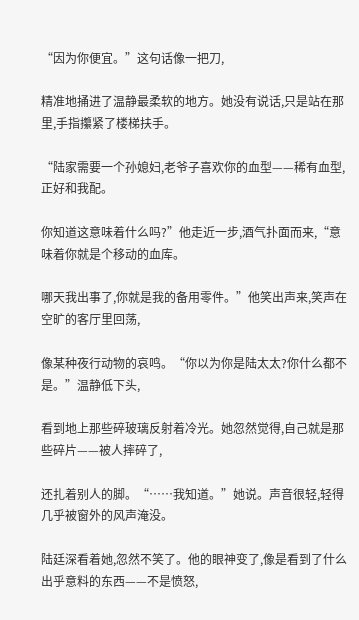“因为你便宜。”这句话像一把刀,

精准地捅进了温静最柔软的地方。她没有说话,只是站在那里,手指攥紧了楼梯扶手。

“陆家需要一个孙媳妇,老爷子喜欢你的血型——稀有血型,正好和我配。

你知道这意味着什么吗?”他走近一步,酒气扑面而来,“意味着你就是个移动的血库。

哪天我出事了,你就是我的备用零件。”他笑出声来,笑声在空旷的客厅里回荡,

像某种夜行动物的哀鸣。“你以为你是陆太太?你什么都不是。”温静低下头,

看到地上那些碎玻璃反射着冷光。她忽然觉得,自己就是那些碎片——被人摔碎了,

还扎着别人的脚。“……我知道。”她说。声音很轻,轻得几乎被窗外的风声淹没。

陆廷深看着她,忽然不笑了。他的眼神变了,像是看到了什么出乎意料的东西——不是愤怒,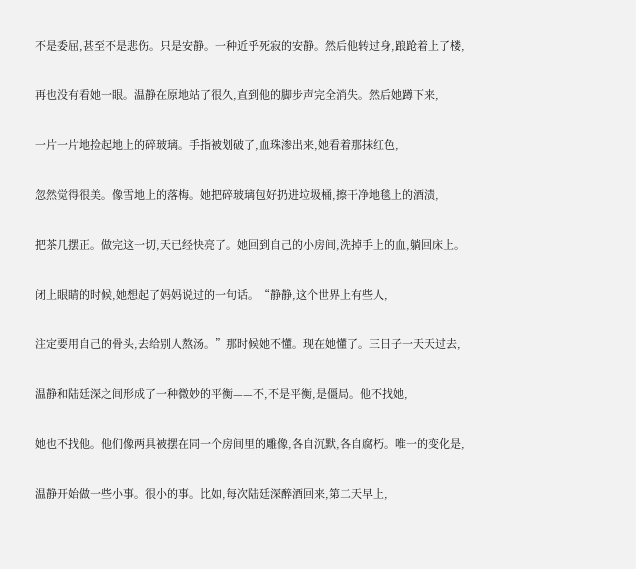不是委屈,甚至不是悲伤。只是安静。一种近乎死寂的安静。然后他转过身,踉跄着上了楼,

再也没有看她一眼。温静在原地站了很久,直到他的脚步声完全消失。然后她蹲下来,

一片一片地捡起地上的碎玻璃。手指被划破了,血珠渗出来,她看着那抹红色,

忽然觉得很美。像雪地上的落梅。她把碎玻璃包好扔进垃圾桶,擦干净地毯上的酒渍,

把茶几摆正。做完这一切,天已经快亮了。她回到自己的小房间,洗掉手上的血,躺回床上。

闭上眼睛的时候,她想起了妈妈说过的一句话。“静静,这个世界上有些人,

注定要用自己的骨头,去给别人熬汤。”那时候她不懂。现在她懂了。三日子一天天过去,

温静和陆廷深之间形成了一种微妙的平衡——不,不是平衡,是僵局。他不找她,

她也不找他。他们像两具被摆在同一个房间里的雕像,各自沉默,各自腐朽。唯一的变化是,

温静开始做一些小事。很小的事。比如,每次陆廷深醉酒回来,第二天早上,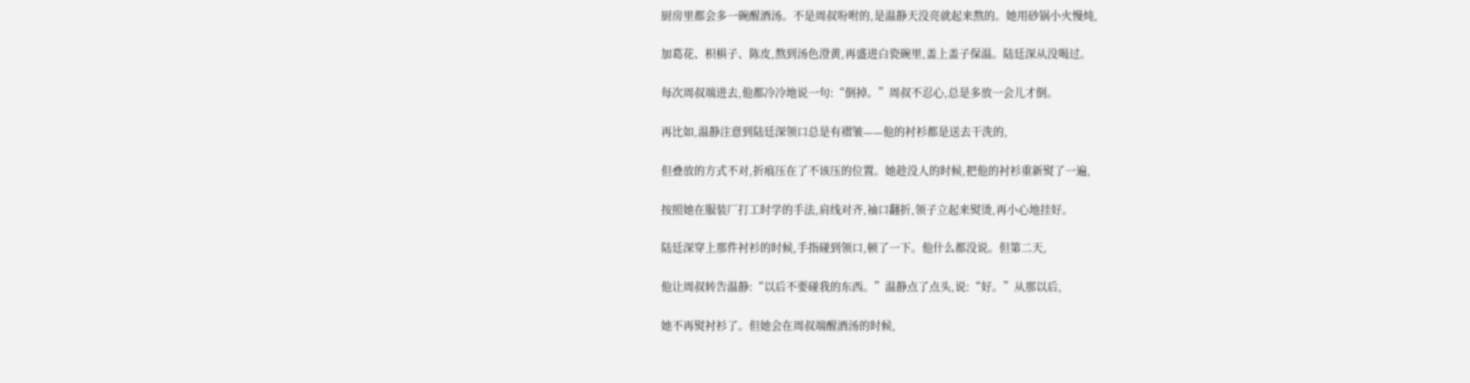厨房里都会多一碗醒酒汤。不是周叔吩咐的,是温静天没亮就起来熬的。她用砂锅小火慢炖,

加葛花、枳椇子、陈皮,熬到汤色澄黄,再盛进白瓷碗里,盖上盖子保温。陆廷深从没喝过。

每次周叔端进去,他都冷冷地说一句:“倒掉。”周叔不忍心,总是多放一会儿才倒。

再比如,温静注意到陆廷深领口总是有褶皱——他的衬衫都是送去干洗的,

但叠放的方式不对,折痕压在了不该压的位置。她趁没人的时候,把他的衬衫重新熨了一遍,

按照她在服装厂打工时学的手法,肩线对齐,袖口翻折,领子立起来熨烫,再小心地挂好。

陆廷深穿上那件衬衫的时候,手指碰到领口,顿了一下。他什么都没说。但第二天,

他让周叔转告温静:“以后不要碰我的东西。”温静点了点头,说:“好。”从那以后,

她不再熨衬衫了。但她会在周叔端醒酒汤的时候,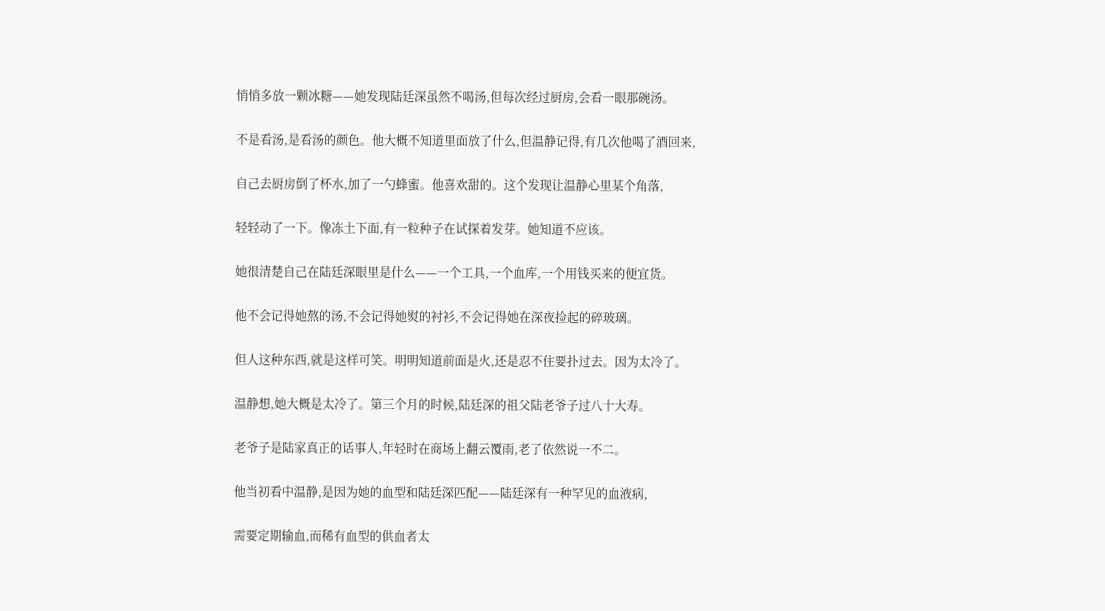悄悄多放一颗冰糖——她发现陆廷深虽然不喝汤,但每次经过厨房,会看一眼那碗汤。

不是看汤,是看汤的颜色。他大概不知道里面放了什么,但温静记得,有几次他喝了酒回来,

自己去厨房倒了杯水,加了一勺蜂蜜。他喜欢甜的。这个发现让温静心里某个角落,

轻轻动了一下。像冻土下面,有一粒种子在试探着发芽。她知道不应该。

她很清楚自己在陆廷深眼里是什么——一个工具,一个血库,一个用钱买来的便宜货。

他不会记得她熬的汤,不会记得她熨的衬衫,不会记得她在深夜捡起的碎玻璃。

但人这种东西,就是这样可笑。明明知道前面是火,还是忍不住要扑过去。因为太冷了。

温静想,她大概是太冷了。第三个月的时候,陆廷深的祖父陆老爷子过八十大寿。

老爷子是陆家真正的话事人,年轻时在商场上翻云覆雨,老了依然说一不二。

他当初看中温静,是因为她的血型和陆廷深匹配——陆廷深有一种罕见的血液病,

需要定期输血,而稀有血型的供血者太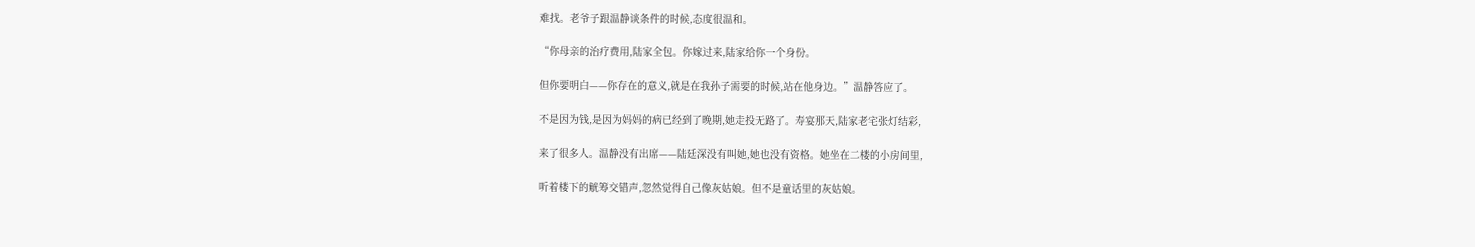难找。老爷子跟温静谈条件的时候,态度很温和。

“你母亲的治疗费用,陆家全包。你嫁过来,陆家给你一个身份。

但你要明白——你存在的意义,就是在我孙子需要的时候,站在他身边。”温静答应了。

不是因为钱,是因为妈妈的病已经到了晚期,她走投无路了。寿宴那天,陆家老宅张灯结彩,

来了很多人。温静没有出席——陆廷深没有叫她,她也没有资格。她坐在二楼的小房间里,

听着楼下的觥筹交错声,忽然觉得自己像灰姑娘。但不是童话里的灰姑娘。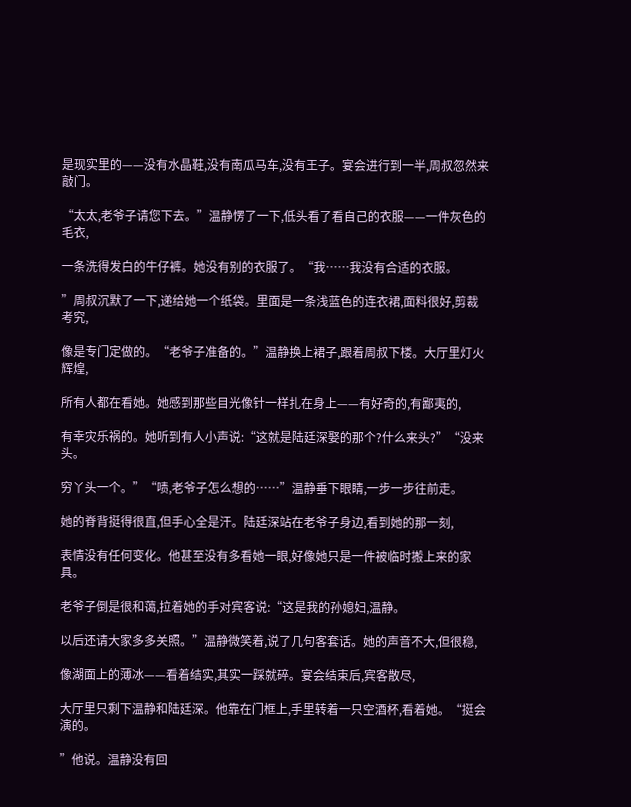是现实里的——没有水晶鞋,没有南瓜马车,没有王子。宴会进行到一半,周叔忽然来敲门。

“太太,老爷子请您下去。”温静愣了一下,低头看了看自己的衣服——一件灰色的毛衣,

一条洗得发白的牛仔裤。她没有别的衣服了。“我……我没有合适的衣服。

”周叔沉默了一下,递给她一个纸袋。里面是一条浅蓝色的连衣裙,面料很好,剪裁考究,

像是专门定做的。“老爷子准备的。”温静换上裙子,跟着周叔下楼。大厅里灯火辉煌,

所有人都在看她。她感到那些目光像针一样扎在身上——有好奇的,有鄙夷的,

有幸灾乐祸的。她听到有人小声说:“这就是陆廷深娶的那个?什么来头?”“没来头。

穷丫头一个。”“啧,老爷子怎么想的……”温静垂下眼睛,一步一步往前走。

她的脊背挺得很直,但手心全是汗。陆廷深站在老爷子身边,看到她的那一刻,

表情没有任何变化。他甚至没有多看她一眼,好像她只是一件被临时搬上来的家具。

老爷子倒是很和蔼,拉着她的手对宾客说:“这是我的孙媳妇,温静。

以后还请大家多多关照。”温静微笑着,说了几句客套话。她的声音不大,但很稳,

像湖面上的薄冰——看着结实,其实一踩就碎。宴会结束后,宾客散尽,

大厅里只剩下温静和陆廷深。他靠在门框上,手里转着一只空酒杯,看着她。“挺会演的。

”他说。温静没有回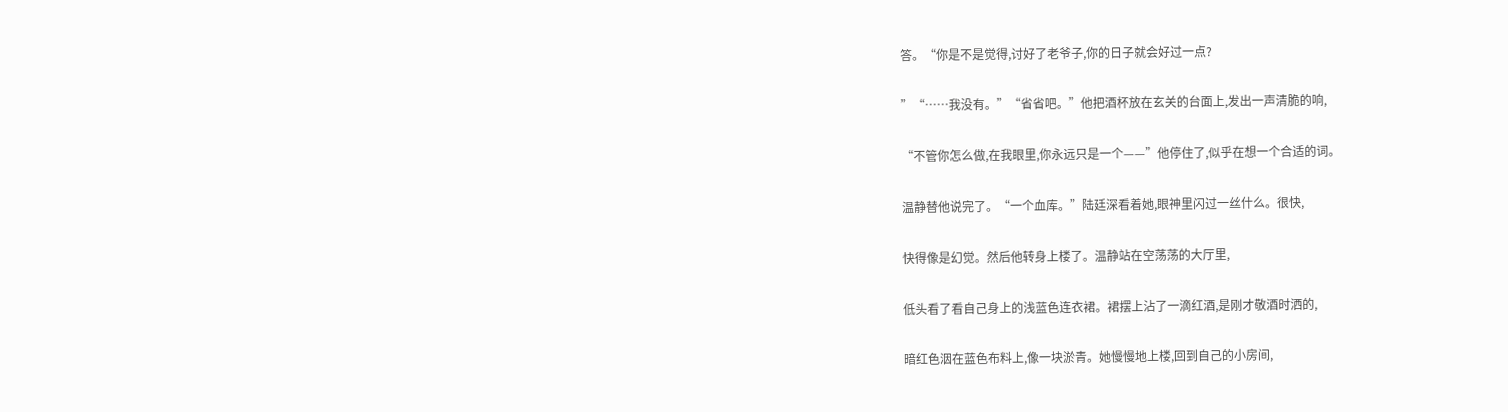答。“你是不是觉得,讨好了老爷子,你的日子就会好过一点?

”“……我没有。”“省省吧。”他把酒杯放在玄关的台面上,发出一声清脆的响,

“不管你怎么做,在我眼里,你永远只是一个——”他停住了,似乎在想一个合适的词。

温静替他说完了。“一个血库。”陆廷深看着她,眼神里闪过一丝什么。很快,

快得像是幻觉。然后他转身上楼了。温静站在空荡荡的大厅里,

低头看了看自己身上的浅蓝色连衣裙。裙摆上沾了一滴红酒,是刚才敬酒时洒的,

暗红色洇在蓝色布料上,像一块淤青。她慢慢地上楼,回到自己的小房间,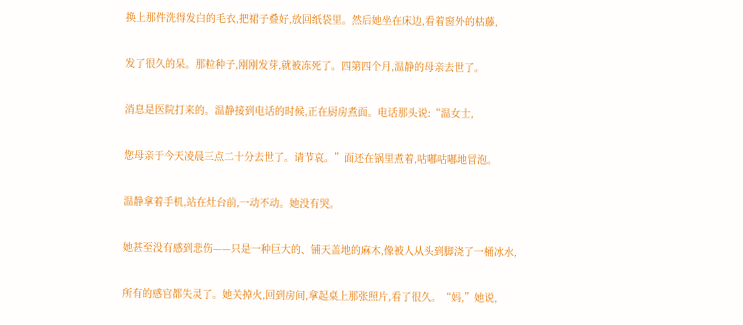换上那件洗得发白的毛衣,把裙子叠好,放回纸袋里。然后她坐在床边,看着窗外的枯藤,

发了很久的呆。那粒种子,刚刚发芽,就被冻死了。四第四个月,温静的母亲去世了。

消息是医院打来的。温静接到电话的时候,正在厨房煮面。电话那头说:“温女士,

您母亲于今天凌晨三点二十分去世了。请节哀。”面还在锅里煮着,咕嘟咕嘟地冒泡。

温静拿着手机,站在灶台前,一动不动。她没有哭。

她甚至没有感到悲伤——只是一种巨大的、铺天盖地的麻木,像被人从头到脚浇了一桶冰水,

所有的感官都失灵了。她关掉火,回到房间,拿起桌上那张照片,看了很久。“妈,”她说,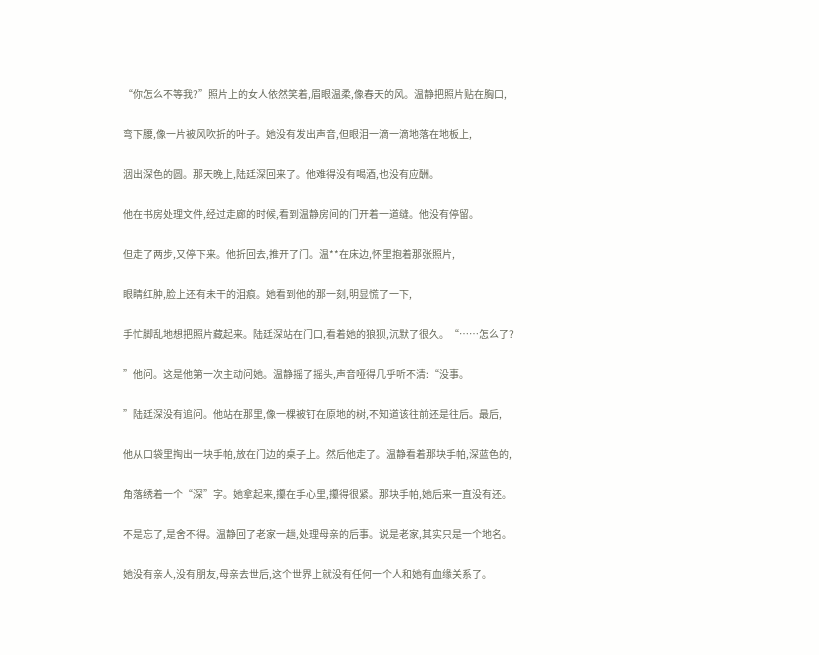“你怎么不等我?”照片上的女人依然笑着,眉眼温柔,像春天的风。温静把照片贴在胸口,

弯下腰,像一片被风吹折的叶子。她没有发出声音,但眼泪一滴一滴地落在地板上,

洇出深色的圆。那天晚上,陆廷深回来了。他难得没有喝酒,也没有应酬。

他在书房处理文件,经过走廊的时候,看到温静房间的门开着一道缝。他没有停留。

但走了两步,又停下来。他折回去,推开了门。温**在床边,怀里抱着那张照片,

眼睛红肿,脸上还有未干的泪痕。她看到他的那一刻,明显慌了一下,

手忙脚乱地想把照片藏起来。陆廷深站在门口,看着她的狼狈,沉默了很久。“……怎么了?

”他问。这是他第一次主动问她。温静摇了摇头,声音哑得几乎听不清:“没事。

”陆廷深没有追问。他站在那里,像一棵被钉在原地的树,不知道该往前还是往后。最后,

他从口袋里掏出一块手帕,放在门边的桌子上。然后他走了。温静看着那块手帕,深蓝色的,

角落绣着一个“深”字。她拿起来,攥在手心里,攥得很紧。那块手帕,她后来一直没有还。

不是忘了,是舍不得。温静回了老家一趟,处理母亲的后事。说是老家,其实只是一个地名。

她没有亲人,没有朋友,母亲去世后,这个世界上就没有任何一个人和她有血缘关系了。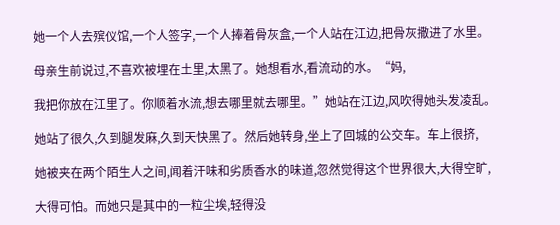她一个人去殡仪馆,一个人签字,一个人捧着骨灰盒,一个人站在江边,把骨灰撒进了水里。

母亲生前说过,不喜欢被埋在土里,太黑了。她想看水,看流动的水。“妈,

我把你放在江里了。你顺着水流,想去哪里就去哪里。”她站在江边,风吹得她头发凌乱。

她站了很久,久到腿发麻,久到天快黑了。然后她转身,坐上了回城的公交车。车上很挤,

她被夹在两个陌生人之间,闻着汗味和劣质香水的味道,忽然觉得这个世界很大,大得空旷,

大得可怕。而她只是其中的一粒尘埃,轻得没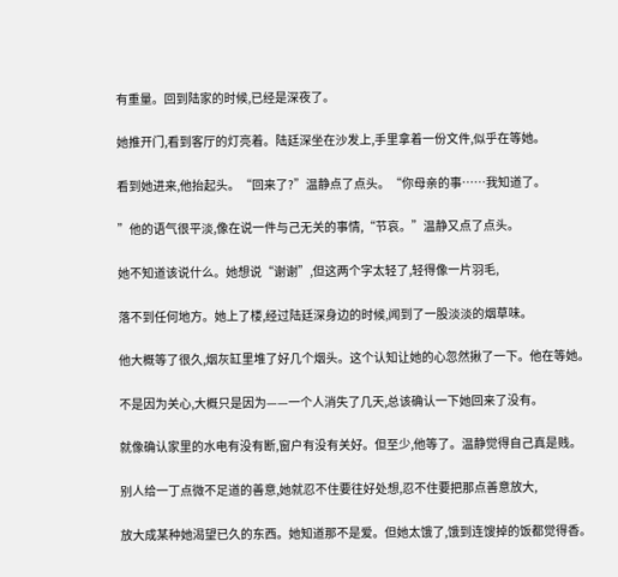有重量。回到陆家的时候,已经是深夜了。

她推开门,看到客厅的灯亮着。陆廷深坐在沙发上,手里拿着一份文件,似乎在等她。

看到她进来,他抬起头。“回来了?”温静点了点头。“你母亲的事……我知道了。

”他的语气很平淡,像在说一件与己无关的事情,“节哀。”温静又点了点头。

她不知道该说什么。她想说“谢谢”,但这两个字太轻了,轻得像一片羽毛,

落不到任何地方。她上了楼,经过陆廷深身边的时候,闻到了一股淡淡的烟草味。

他大概等了很久,烟灰缸里堆了好几个烟头。这个认知让她的心忽然揪了一下。他在等她。

不是因为关心,大概只是因为——一个人消失了几天,总该确认一下她回来了没有。

就像确认家里的水电有没有断,窗户有没有关好。但至少,他等了。温静觉得自己真是贱。

别人给一丁点微不足道的善意,她就忍不住要往好处想,忍不住要把那点善意放大,

放大成某种她渴望已久的东西。她知道那不是爱。但她太饿了,饿到连馊掉的饭都觉得香。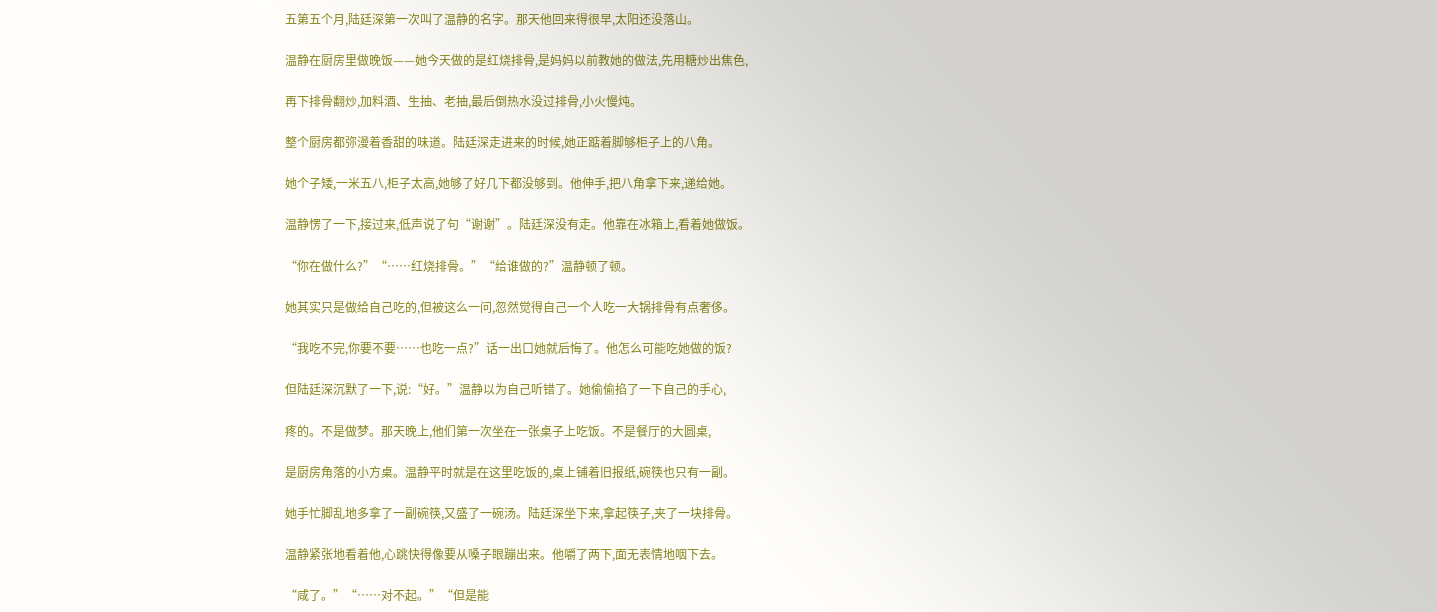五第五个月,陆廷深第一次叫了温静的名字。那天他回来得很早,太阳还没落山。

温静在厨房里做晚饭——她今天做的是红烧排骨,是妈妈以前教她的做法,先用糖炒出焦色,

再下排骨翻炒,加料酒、生抽、老抽,最后倒热水没过排骨,小火慢炖。

整个厨房都弥漫着香甜的味道。陆廷深走进来的时候,她正踮着脚够柜子上的八角。

她个子矮,一米五八,柜子太高,她够了好几下都没够到。他伸手,把八角拿下来,递给她。

温静愣了一下,接过来,低声说了句“谢谢”。陆廷深没有走。他靠在冰箱上,看着她做饭。

“你在做什么?”“……红烧排骨。”“给谁做的?”温静顿了顿。

她其实只是做给自己吃的,但被这么一问,忽然觉得自己一个人吃一大锅排骨有点奢侈。

“我吃不完,你要不要……也吃一点?”话一出口她就后悔了。他怎么可能吃她做的饭?

但陆廷深沉默了一下,说:“好。”温静以为自己听错了。她偷偷掐了一下自己的手心,

疼的。不是做梦。那天晚上,他们第一次坐在一张桌子上吃饭。不是餐厅的大圆桌,

是厨房角落的小方桌。温静平时就是在这里吃饭的,桌上铺着旧报纸,碗筷也只有一副。

她手忙脚乱地多拿了一副碗筷,又盛了一碗汤。陆廷深坐下来,拿起筷子,夹了一块排骨。

温静紧张地看着他,心跳快得像要从嗓子眼蹦出来。他嚼了两下,面无表情地咽下去。

“咸了。”“……对不起。”“但是能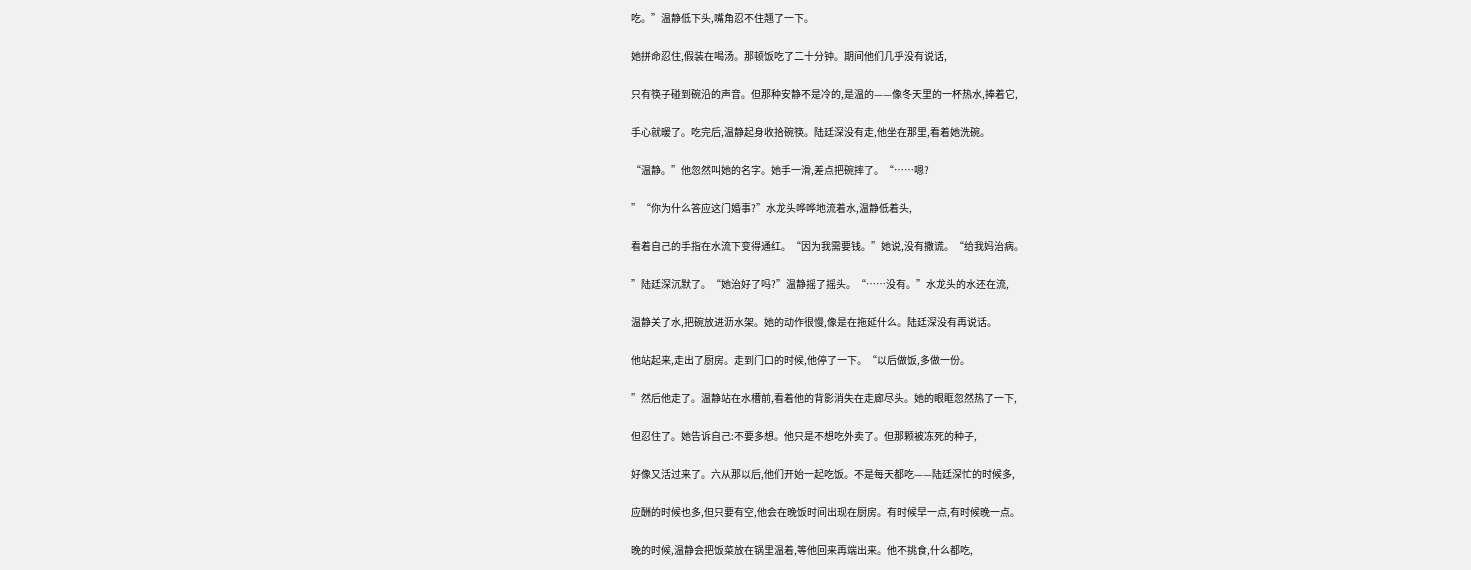吃。”温静低下头,嘴角忍不住翘了一下。

她拼命忍住,假装在喝汤。那顿饭吃了二十分钟。期间他们几乎没有说话,

只有筷子碰到碗沿的声音。但那种安静不是冷的,是温的——像冬天里的一杯热水,捧着它,

手心就暖了。吃完后,温静起身收拾碗筷。陆廷深没有走,他坐在那里,看着她洗碗。

“温静。”他忽然叫她的名字。她手一滑,差点把碗摔了。“……嗯?

”“你为什么答应这门婚事?”水龙头哗哗地流着水,温静低着头,

看着自己的手指在水流下变得通红。“因为我需要钱。”她说,没有撒谎。“给我妈治病。

”陆廷深沉默了。“她治好了吗?”温静摇了摇头。“……没有。”水龙头的水还在流,

温静关了水,把碗放进沥水架。她的动作很慢,像是在拖延什么。陆廷深没有再说话。

他站起来,走出了厨房。走到门口的时候,他停了一下。“以后做饭,多做一份。

”然后他走了。温静站在水槽前,看着他的背影消失在走廊尽头。她的眼眶忽然热了一下,

但忍住了。她告诉自己:不要多想。他只是不想吃外卖了。但那颗被冻死的种子,

好像又活过来了。六从那以后,他们开始一起吃饭。不是每天都吃——陆廷深忙的时候多,

应酬的时候也多,但只要有空,他会在晚饭时间出现在厨房。有时候早一点,有时候晚一点。

晚的时候,温静会把饭菜放在锅里温着,等他回来再端出来。他不挑食,什么都吃,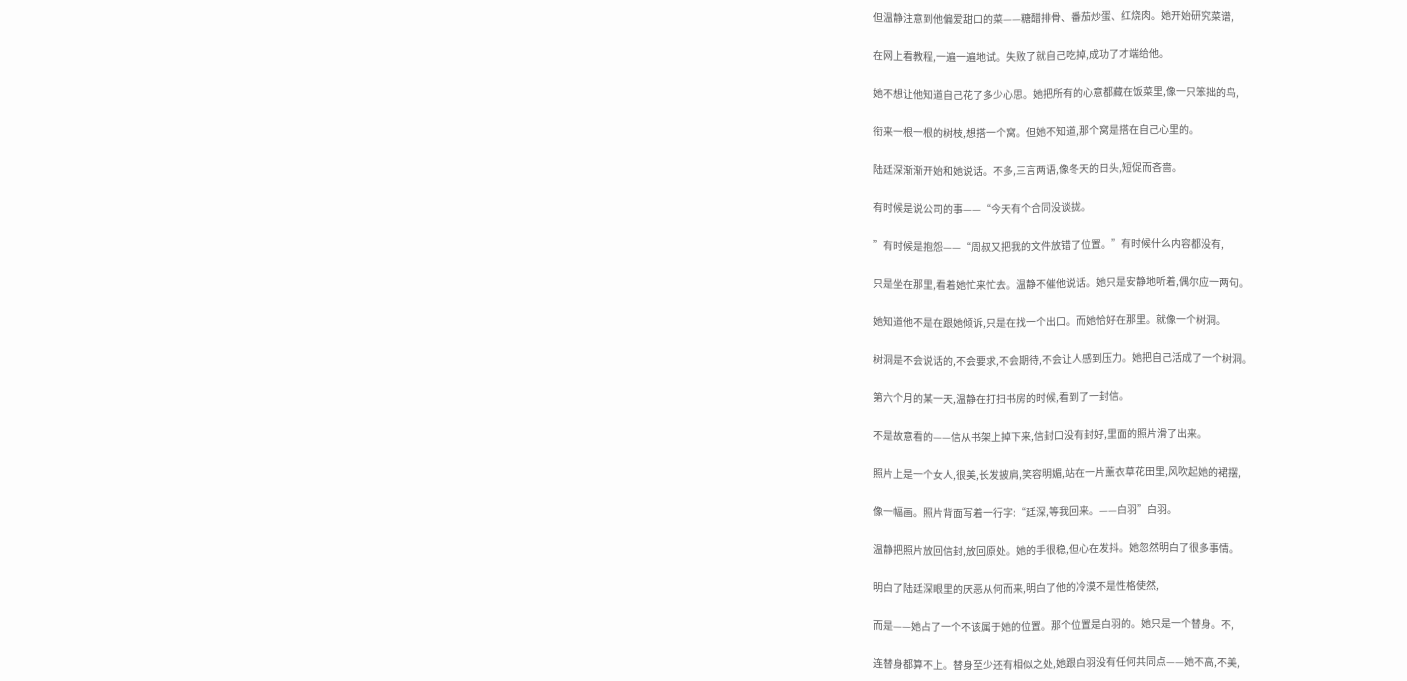但温静注意到他偏爱甜口的菜——糖醋排骨、番茄炒蛋、红烧肉。她开始研究菜谱,

在网上看教程,一遍一遍地试。失败了就自己吃掉,成功了才端给他。

她不想让他知道自己花了多少心思。她把所有的心意都藏在饭菜里,像一只笨拙的鸟,

衔来一根一根的树枝,想搭一个窝。但她不知道,那个窝是搭在自己心里的。

陆廷深渐渐开始和她说话。不多,三言两语,像冬天的日头,短促而吝啬。

有时候是说公司的事——“今天有个合同没谈拢。

”有时候是抱怨——“周叔又把我的文件放错了位置。”有时候什么内容都没有,

只是坐在那里,看着她忙来忙去。温静不催他说话。她只是安静地听着,偶尔应一两句。

她知道他不是在跟她倾诉,只是在找一个出口。而她恰好在那里。就像一个树洞。

树洞是不会说话的,不会要求,不会期待,不会让人感到压力。她把自己活成了一个树洞。

第六个月的某一天,温静在打扫书房的时候,看到了一封信。

不是故意看的——信从书架上掉下来,信封口没有封好,里面的照片滑了出来。

照片上是一个女人,很美,长发披肩,笑容明媚,站在一片薰衣草花田里,风吹起她的裙摆,

像一幅画。照片背面写着一行字:“廷深,等我回来。——白羽”白羽。

温静把照片放回信封,放回原处。她的手很稳,但心在发抖。她忽然明白了很多事情。

明白了陆廷深眼里的厌恶从何而来,明白了他的冷漠不是性格使然,

而是——她占了一个不该属于她的位置。那个位置是白羽的。她只是一个替身。不,

连替身都算不上。替身至少还有相似之处,她跟白羽没有任何共同点——她不高,不美,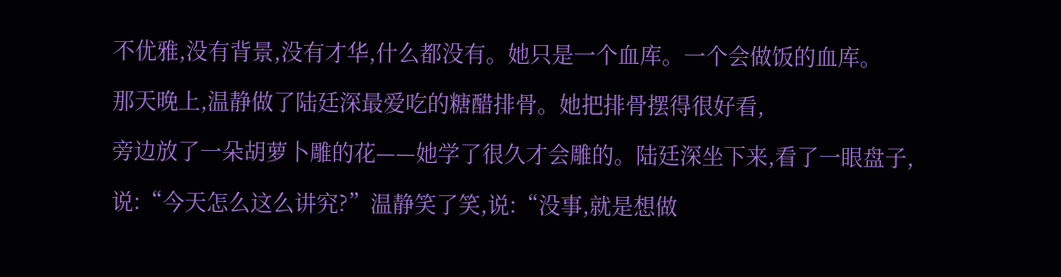不优雅,没有背景,没有才华,什么都没有。她只是一个血库。一个会做饭的血库。

那天晚上,温静做了陆廷深最爱吃的糖醋排骨。她把排骨摆得很好看,

旁边放了一朵胡萝卜雕的花——她学了很久才会雕的。陆廷深坐下来,看了一眼盘子,

说:“今天怎么这么讲究?”温静笑了笑,说:“没事,就是想做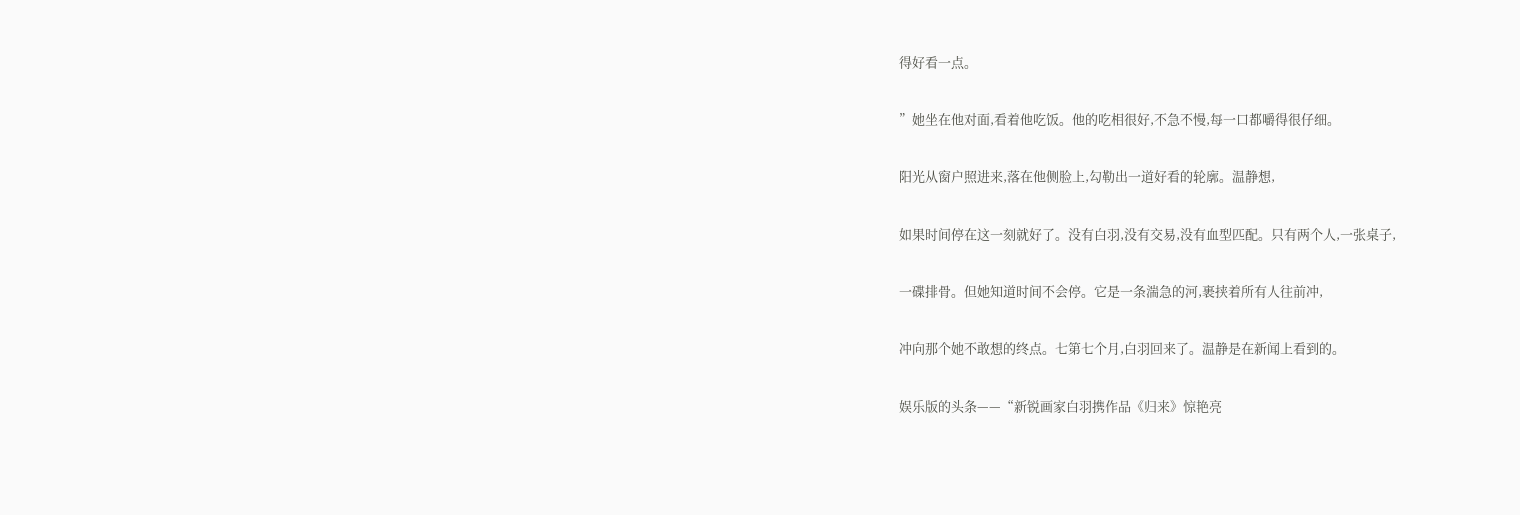得好看一点。

”她坐在他对面,看着他吃饭。他的吃相很好,不急不慢,每一口都嚼得很仔细。

阳光从窗户照进来,落在他侧脸上,勾勒出一道好看的轮廓。温静想,

如果时间停在这一刻就好了。没有白羽,没有交易,没有血型匹配。只有两个人,一张桌子,

一碟排骨。但她知道时间不会停。它是一条湍急的河,裹挟着所有人往前冲,

冲向那个她不敢想的终点。七第七个月,白羽回来了。温静是在新闻上看到的。

娱乐版的头条——“新锐画家白羽携作品《归来》惊艳亮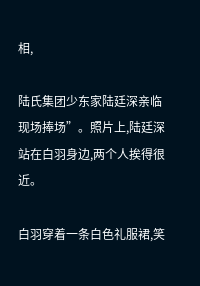相,

陆氏集团少东家陆廷深亲临现场捧场”。照片上,陆廷深站在白羽身边,两个人挨得很近。

白羽穿着一条白色礼服裙,笑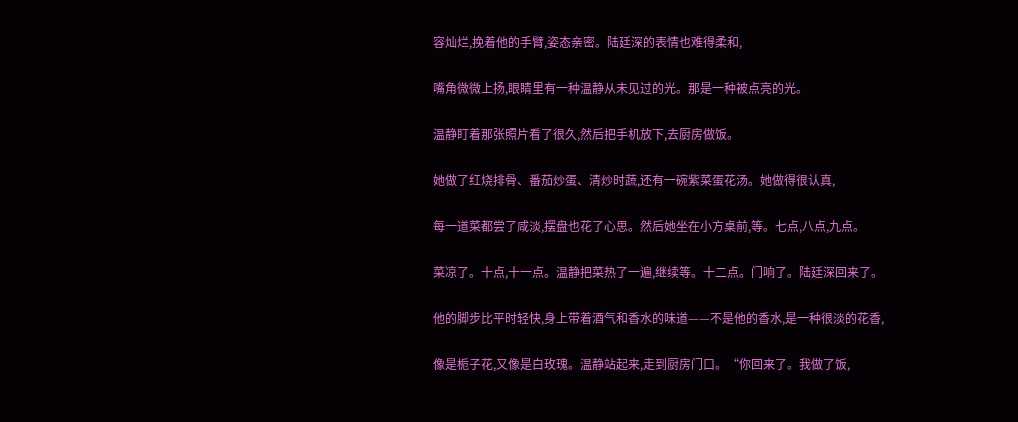容灿烂,挽着他的手臂,姿态亲密。陆廷深的表情也难得柔和,

嘴角微微上扬,眼睛里有一种温静从未见过的光。那是一种被点亮的光。

温静盯着那张照片看了很久,然后把手机放下,去厨房做饭。

她做了红烧排骨、番茄炒蛋、清炒时蔬,还有一碗紫菜蛋花汤。她做得很认真,

每一道菜都尝了咸淡,摆盘也花了心思。然后她坐在小方桌前,等。七点,八点,九点。

菜凉了。十点,十一点。温静把菜热了一遍,继续等。十二点。门响了。陆廷深回来了。

他的脚步比平时轻快,身上带着酒气和香水的味道——不是他的香水,是一种很淡的花香,

像是栀子花,又像是白玫瑰。温静站起来,走到厨房门口。“你回来了。我做了饭,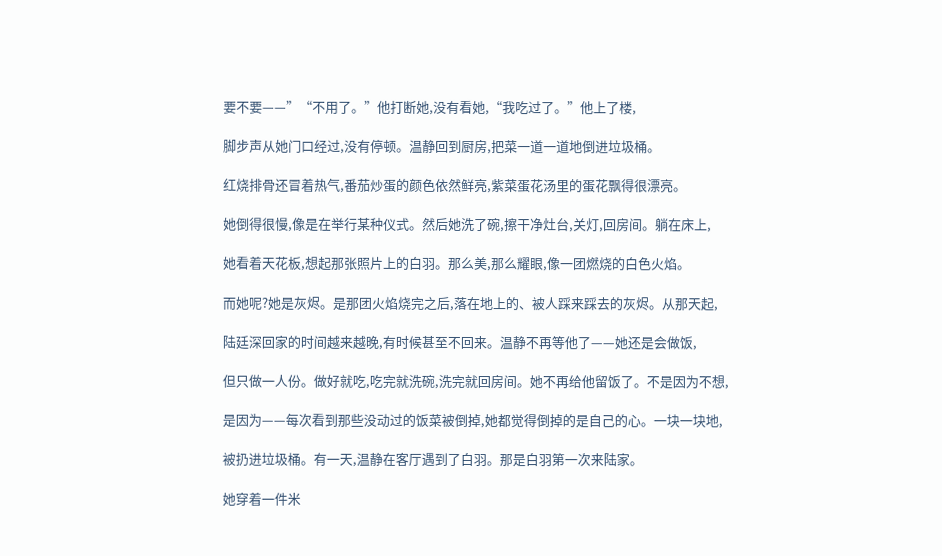要不要——”“不用了。”他打断她,没有看她,“我吃过了。”他上了楼,

脚步声从她门口经过,没有停顿。温静回到厨房,把菜一道一道地倒进垃圾桶。

红烧排骨还冒着热气,番茄炒蛋的颜色依然鲜亮,紫菜蛋花汤里的蛋花飘得很漂亮。

她倒得很慢,像是在举行某种仪式。然后她洗了碗,擦干净灶台,关灯,回房间。躺在床上,

她看着天花板,想起那张照片上的白羽。那么美,那么耀眼,像一团燃烧的白色火焰。

而她呢?她是灰烬。是那团火焰烧完之后,落在地上的、被人踩来踩去的灰烬。从那天起,

陆廷深回家的时间越来越晚,有时候甚至不回来。温静不再等他了——她还是会做饭,

但只做一人份。做好就吃,吃完就洗碗,洗完就回房间。她不再给他留饭了。不是因为不想,

是因为——每次看到那些没动过的饭菜被倒掉,她都觉得倒掉的是自己的心。一块一块地,

被扔进垃圾桶。有一天,温静在客厅遇到了白羽。那是白羽第一次来陆家。

她穿着一件米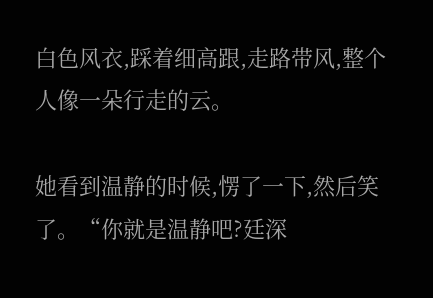白色风衣,踩着细高跟,走路带风,整个人像一朵行走的云。

她看到温静的时候,愣了一下,然后笑了。“你就是温静吧?廷深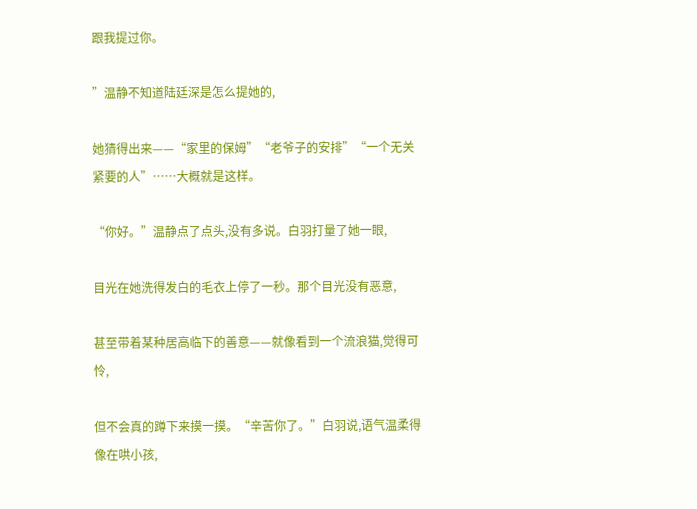跟我提过你。

”温静不知道陆廷深是怎么提她的,

她猜得出来——“家里的保姆”“老爷子的安排”“一个无关紧要的人”……大概就是这样。

“你好。”温静点了点头,没有多说。白羽打量了她一眼,

目光在她洗得发白的毛衣上停了一秒。那个目光没有恶意,

甚至带着某种居高临下的善意——就像看到一个流浪猫,觉得可怜,

但不会真的蹲下来摸一摸。“辛苦你了。”白羽说,语气温柔得像在哄小孩,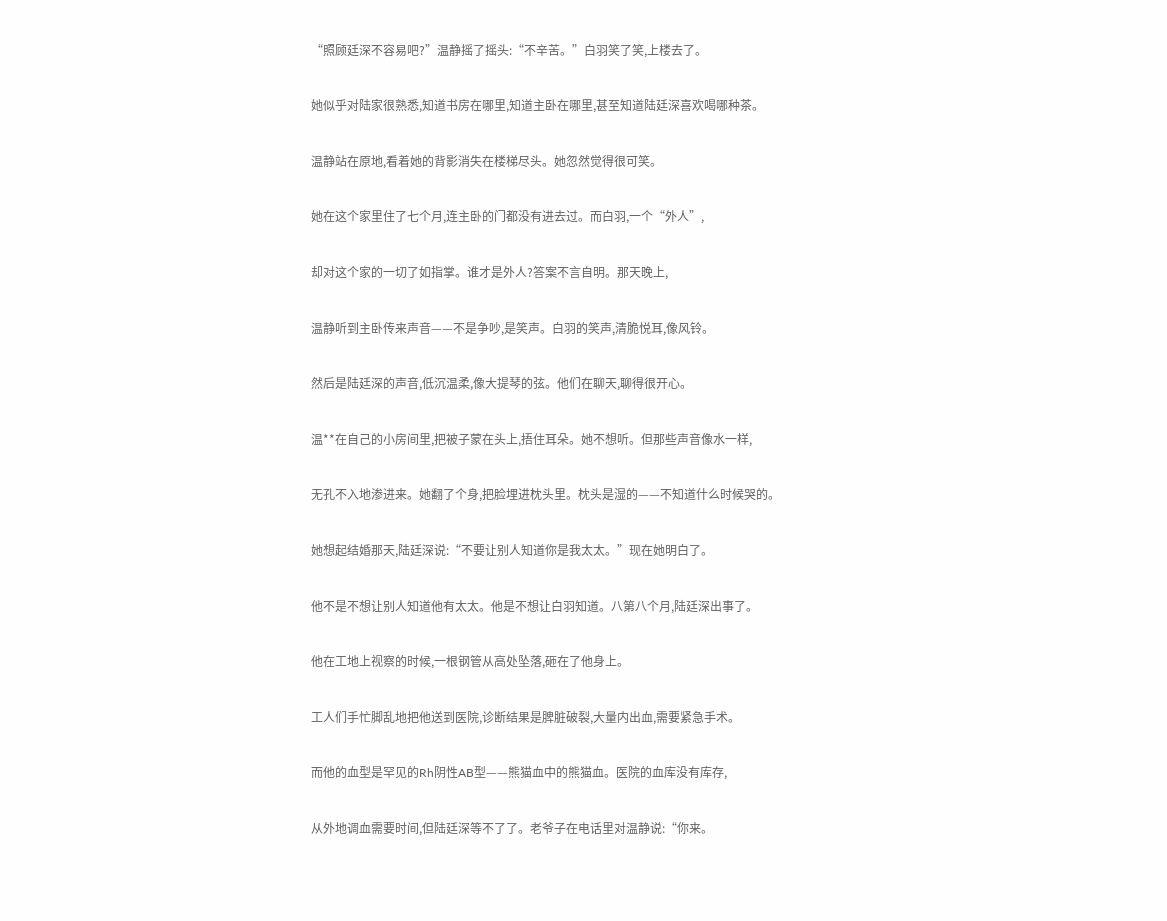“照顾廷深不容易吧?”温静摇了摇头:“不辛苦。”白羽笑了笑,上楼去了。

她似乎对陆家很熟悉,知道书房在哪里,知道主卧在哪里,甚至知道陆廷深喜欢喝哪种茶。

温静站在原地,看着她的背影消失在楼梯尽头。她忽然觉得很可笑。

她在这个家里住了七个月,连主卧的门都没有进去过。而白羽,一个“外人”,

却对这个家的一切了如指掌。谁才是外人?答案不言自明。那天晚上,

温静听到主卧传来声音——不是争吵,是笑声。白羽的笑声,清脆悦耳,像风铃。

然后是陆廷深的声音,低沉温柔,像大提琴的弦。他们在聊天,聊得很开心。

温**在自己的小房间里,把被子蒙在头上,捂住耳朵。她不想听。但那些声音像水一样,

无孔不入地渗进来。她翻了个身,把脸埋进枕头里。枕头是湿的——不知道什么时候哭的。

她想起结婚那天,陆廷深说:“不要让别人知道你是我太太。”现在她明白了。

他不是不想让别人知道他有太太。他是不想让白羽知道。八第八个月,陆廷深出事了。

他在工地上视察的时候,一根钢管从高处坠落,砸在了他身上。

工人们手忙脚乱地把他送到医院,诊断结果是脾脏破裂,大量内出血,需要紧急手术。

而他的血型是罕见的Rh阴性AB型——熊猫血中的熊猫血。医院的血库没有库存,

从外地调血需要时间,但陆廷深等不了了。老爷子在电话里对温静说:“你来。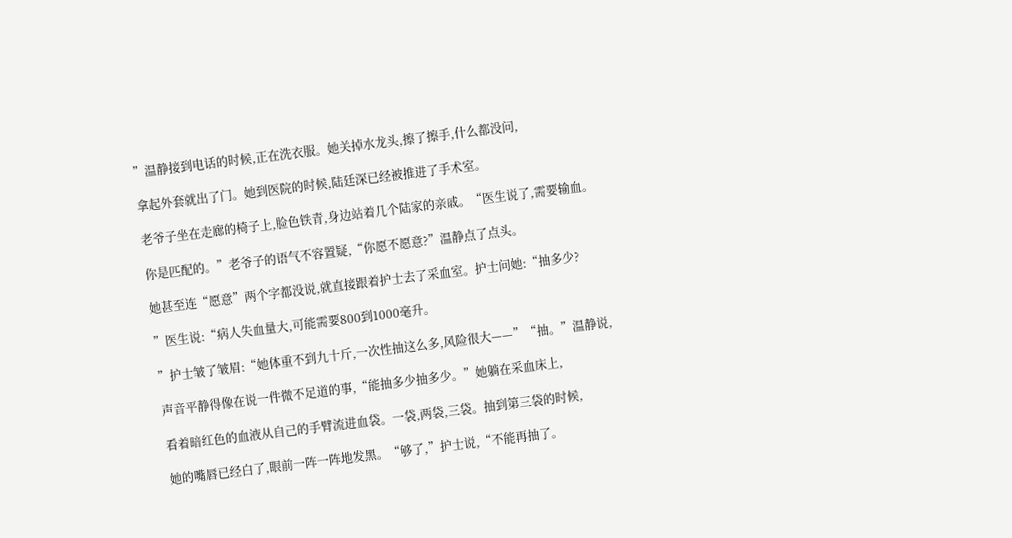”温静接到电话的时候,正在洗衣服。她关掉水龙头,擦了擦手,什么都没问,

拿起外套就出了门。她到医院的时候,陆廷深已经被推进了手术室。

老爷子坐在走廊的椅子上,脸色铁青,身边站着几个陆家的亲戚。“医生说了,需要输血。

你是匹配的。”老爷子的语气不容置疑,“你愿不愿意?”温静点了点头。

她甚至连“愿意”两个字都没说,就直接跟着护士去了采血室。护士问她:“抽多少?

”医生说:“病人失血量大,可能需要800到1000毫升。

”护士皱了皱眉:“她体重不到九十斤,一次性抽这么多,风险很大——”“抽。”温静说,

声音平静得像在说一件微不足道的事,“能抽多少抽多少。”她躺在采血床上,

看着暗红色的血液从自己的手臂流进血袋。一袋,两袋,三袋。抽到第三袋的时候,

她的嘴唇已经白了,眼前一阵一阵地发黑。“够了,”护士说,“不能再抽了。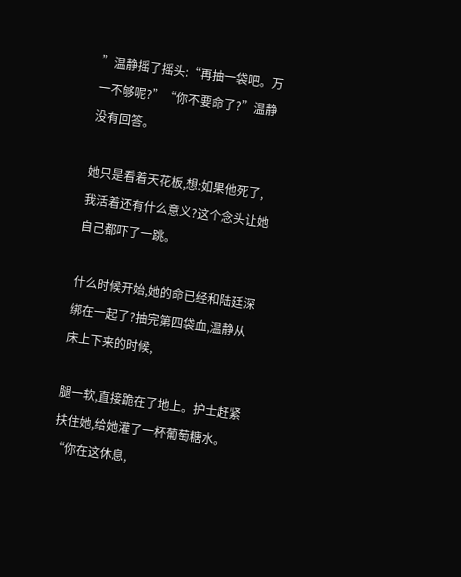”温静摇了摇头:“再抽一袋吧。万一不够呢?”“你不要命了?”温静没有回答。

她只是看着天花板,想:如果他死了,我活着还有什么意义?这个念头让她自己都吓了一跳。

什么时候开始,她的命已经和陆廷深绑在一起了?抽完第四袋血,温静从床上下来的时候,

腿一软,直接跪在了地上。护士赶紧扶住她,给她灌了一杯葡萄糖水。“你在这休息,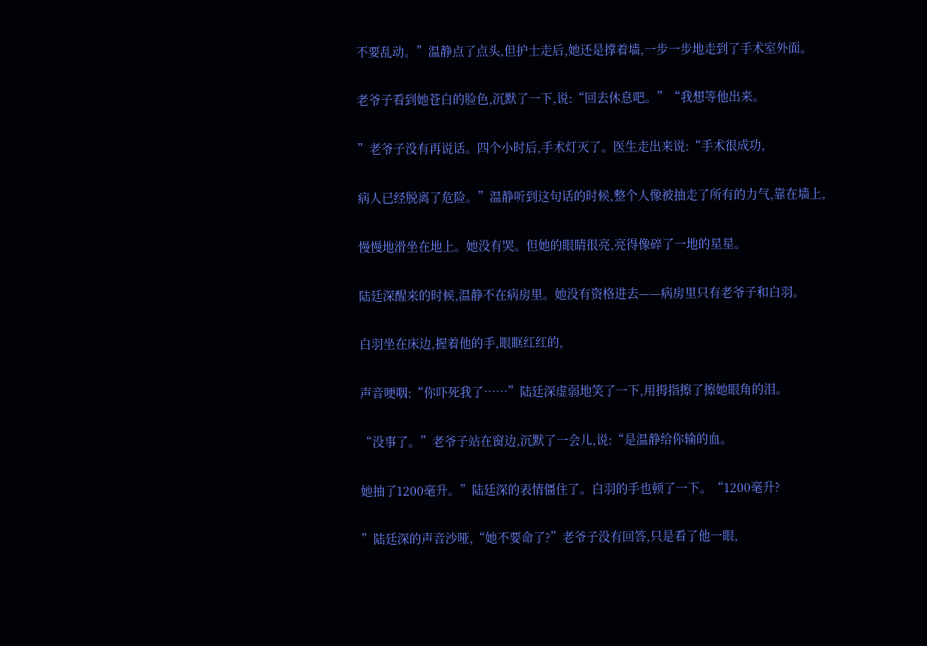不要乱动。”温静点了点头,但护士走后,她还是撑着墙,一步一步地走到了手术室外面。

老爷子看到她苍白的脸色,沉默了一下,说:“回去休息吧。”“我想等他出来。

”老爷子没有再说话。四个小时后,手术灯灭了。医生走出来说:“手术很成功,

病人已经脱离了危险。”温静听到这句话的时候,整个人像被抽走了所有的力气,靠在墙上,

慢慢地滑坐在地上。她没有哭。但她的眼睛很亮,亮得像碎了一地的星星。

陆廷深醒来的时候,温静不在病房里。她没有资格进去——病房里只有老爷子和白羽。

白羽坐在床边,握着他的手,眼眶红红的,

声音哽咽:“你吓死我了……”陆廷深虚弱地笑了一下,用拇指擦了擦她眼角的泪。

“没事了。”老爷子站在窗边,沉默了一会儿,说:“是温静给你输的血。

她抽了1200毫升。”陆廷深的表情僵住了。白羽的手也顿了一下。“1200毫升?

”陆廷深的声音沙哑,“她不要命了?”老爷子没有回答,只是看了他一眼,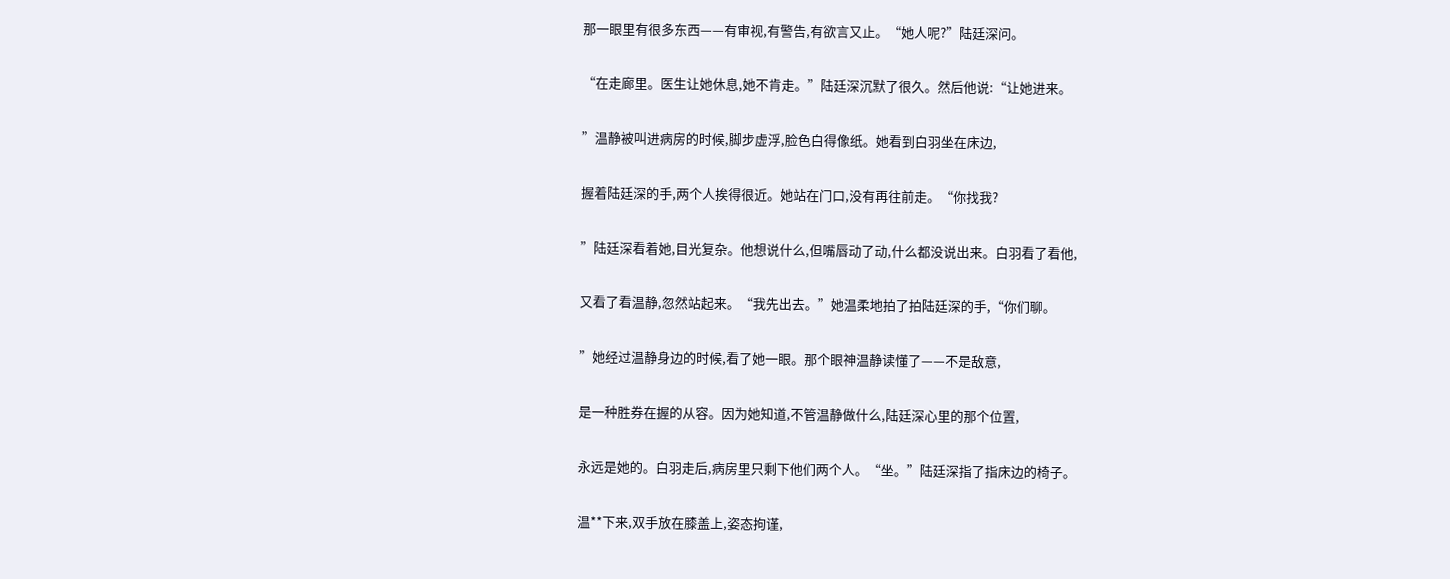那一眼里有很多东西——有审视,有警告,有欲言又止。“她人呢?”陆廷深问。

“在走廊里。医生让她休息,她不肯走。”陆廷深沉默了很久。然后他说:“让她进来。

”温静被叫进病房的时候,脚步虚浮,脸色白得像纸。她看到白羽坐在床边,

握着陆廷深的手,两个人挨得很近。她站在门口,没有再往前走。“你找我?

”陆廷深看着她,目光复杂。他想说什么,但嘴唇动了动,什么都没说出来。白羽看了看他,

又看了看温静,忽然站起来。“我先出去。”她温柔地拍了拍陆廷深的手,“你们聊。

”她经过温静身边的时候,看了她一眼。那个眼神温静读懂了——不是敌意,

是一种胜券在握的从容。因为她知道,不管温静做什么,陆廷深心里的那个位置,

永远是她的。白羽走后,病房里只剩下他们两个人。“坐。”陆廷深指了指床边的椅子。

温**下来,双手放在膝盖上,姿态拘谨,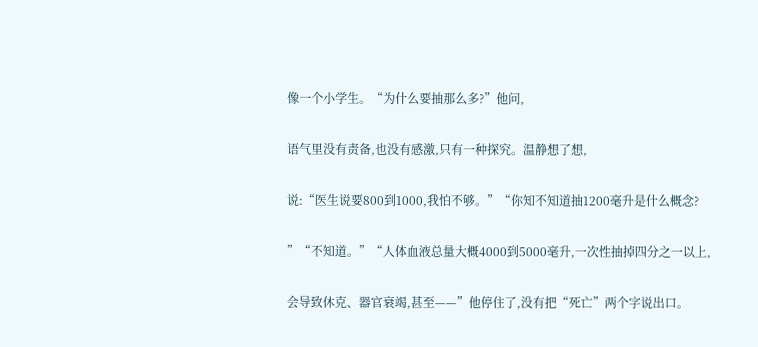像一个小学生。“为什么要抽那么多?”他问,

语气里没有责备,也没有感激,只有一种探究。温静想了想,

说:“医生说要800到1000,我怕不够。”“你知不知道抽1200毫升是什么概念?

”“不知道。”“人体血液总量大概4000到5000毫升,一次性抽掉四分之一以上,

会导致休克、器官衰竭,甚至——”他停住了,没有把“死亡”两个字说出口。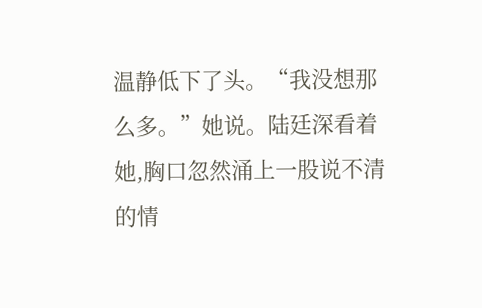温静低下了头。“我没想那么多。”她说。陆廷深看着她,胸口忽然涌上一股说不清的情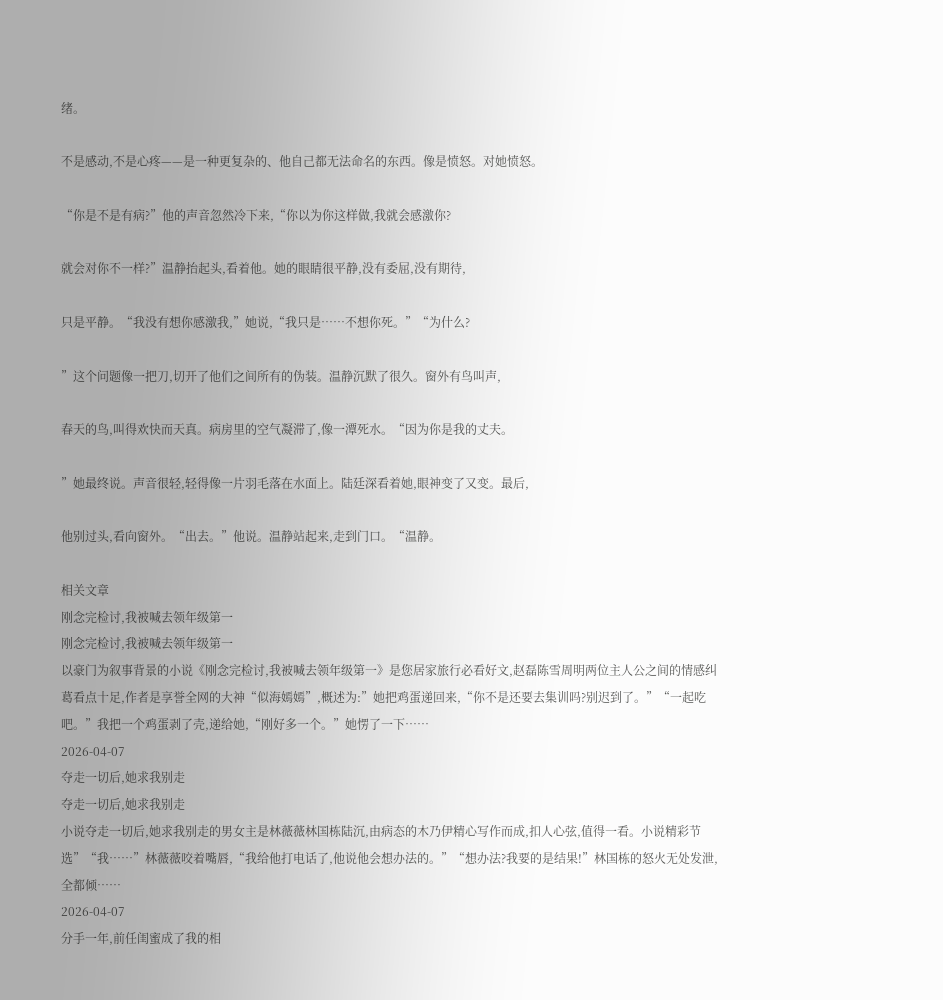绪。

不是感动,不是心疼——是一种更复杂的、他自己都无法命名的东西。像是愤怒。对她愤怒。

“你是不是有病?”他的声音忽然冷下来,“你以为你这样做,我就会感激你?

就会对你不一样?”温静抬起头,看着他。她的眼睛很平静,没有委屈,没有期待,

只是平静。“我没有想你感激我,”她说,“我只是……不想你死。”“为什么?

”这个问题像一把刀,切开了他们之间所有的伪装。温静沉默了很久。窗外有鸟叫声,

春天的鸟,叫得欢快而天真。病房里的空气凝滞了,像一潭死水。“因为你是我的丈夫。

”她最终说。声音很轻,轻得像一片羽毛落在水面上。陆廷深看着她,眼神变了又变。最后,

他别过头,看向窗外。“出去。”他说。温静站起来,走到门口。“温静。

相关文章
刚念完检讨,我被喊去领年级第一
刚念完检讨,我被喊去领年级第一
以豪门为叙事背景的小说《刚念完检讨,我被喊去领年级第一》是您居家旅行必看好文,赵磊陈雪周明两位主人公之间的情感纠葛看点十足,作者是享誉全网的大神“似海嫣嫣”,概述为:”她把鸡蛋递回来,“你不是还要去集训吗?别迟到了。”“一起吃吧。”我把一个鸡蛋剥了壳,递给她,“刚好多一个。”她愣了一下……
2026-04-07
夺走一切后,她求我别走
夺走一切后,她求我别走
小说夺走一切后,她求我别走的男女主是林薇薇林国栋陆沉,由病态的木乃伊精心写作而成,扣人心弦,值得一看。小说精彩节选”“我……”林薇薇咬着嘴唇,“我给他打电话了,他说他会想办法的。”“想办法?我要的是结果!”林国栋的怒火无处发泄,全都倾……
2026-04-07
分手一年,前任闺蜜成了我的相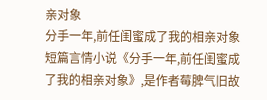亲对象
分手一年,前任闺蜜成了我的相亲对象
短篇言情小说《分手一年,前任闺蜜成了我的相亲对象》,是作者莓脾气旧故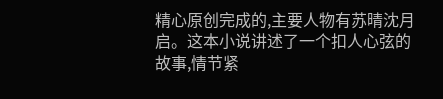精心原创完成的,主要人物有苏晴沈月启。这本小说讲述了一个扣人心弦的故事,情节紧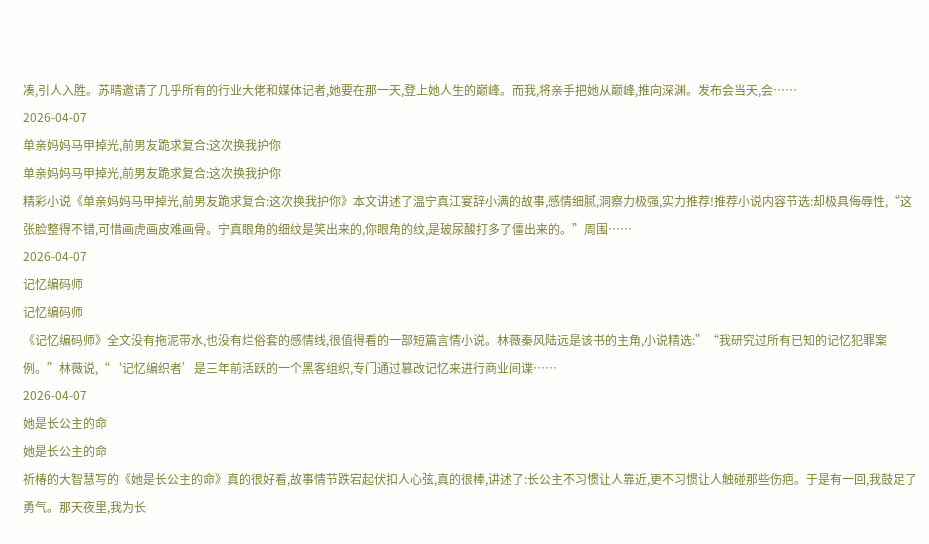凑,引人入胜。苏晴邀请了几乎所有的行业大佬和媒体记者,她要在那一天,登上她人生的巅峰。而我,将亲手把她从巅峰,推向深渊。发布会当天,会……
2026-04-07
单亲妈妈马甲掉光,前男友跪求复合:这次换我护你
单亲妈妈马甲掉光,前男友跪求复合:这次换我护你
精彩小说《单亲妈妈马甲掉光,前男友跪求复合:这次换我护你》本文讲述了温宁真江宴辞小满的故事,感情细腻,洞察力极强,实力推荐!推荐小说内容节选:却极具侮辱性,“这张脸整得不错,可惜画虎画皮难画骨。宁真眼角的细纹是笑出来的,你眼角的纹,是玻尿酸打多了僵出来的。”周围……
2026-04-07
记忆编码师
记忆编码师
《记忆编码师》全文没有拖泥带水,也没有烂俗套的感情线,很值得看的一部短篇言情小说。林薇秦风陆远是该书的主角,小说精选:”“我研究过所有已知的记忆犯罪案例。”林薇说,“‘记忆编织者’是三年前活跃的一个黑客组织,专门通过篡改记忆来进行商业间谍……
2026-04-07
她是长公主的命
她是长公主的命
祈椿的大智慧写的《她是长公主的命》真的很好看,故事情节跌宕起伏扣人心弦,真的很棒,讲述了:长公主不习惯让人靠近,更不习惯让人触碰那些伤疤。于是有一回,我鼓足了勇气。那天夜里,我为长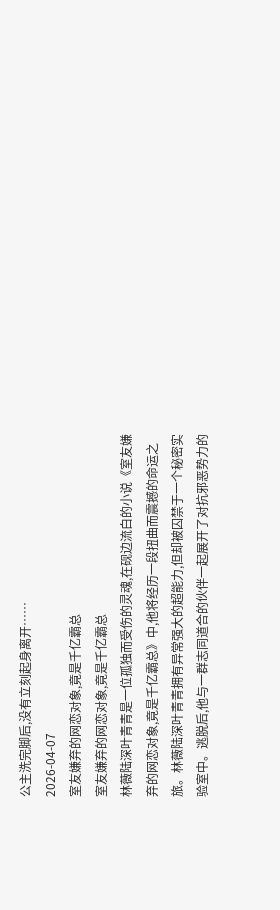公主洗完脚后,没有立刻起身离开……
2026-04-07
室友嫌弃的网恋对象,竟是千亿霸总
室友嫌弃的网恋对象,竟是千亿霸总
林薇陆深叶青青是一位孤独而受伤的灵魂,在砚边流白的小说《室友嫌弃的网恋对象,竟是千亿霸总》中,他将经历一段扭曲而震撼的命运之旅。林薇陆深叶青青拥有异常强大的超能力,但却被囚禁于一个秘密实验室中。逃脱后,他与一群志同道合的伙伴一起展开了对抗邪恶势力的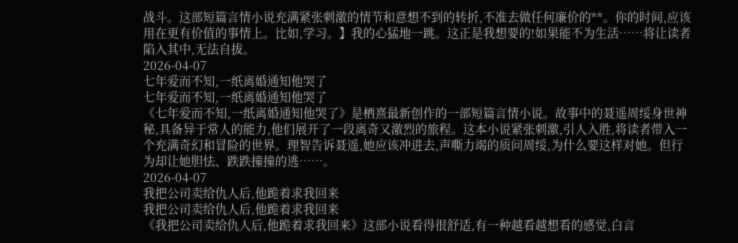战斗。这部短篇言情小说充满紧张刺激的情节和意想不到的转折,不准去做任何廉价的**。你的时间,应该用在更有价值的事情上。比如,学习。】我的心猛地一跳。这正是我想要的!如果能不为生活……将让读者陷入其中,无法自拔。
2026-04-07
七年爱而不知,一纸离婚通知他哭了
七年爱而不知,一纸离婚通知他哭了
《七年爱而不知,一纸离婚通知他哭了》是栖熹最新创作的一部短篇言情小说。故事中的聂遥周绥身世神秘,具备异于常人的能力,他们展开了一段离奇又激烈的旅程。这本小说紧张刺激,引人入胜,将读者带入一个充满奇幻和冒险的世界。理智告诉聂遥,她应该冲进去,声嘶力竭的质问周绥,为什么要这样对她。但行为却让她胆怯、跌跌撞撞的逃……。
2026-04-07
我把公司卖给仇人后,他跪着求我回来
我把公司卖给仇人后,他跪着求我回来
《我把公司卖给仇人后,他跪着求我回来》这部小说看得很舒适,有一种越看越想看的感觉,白言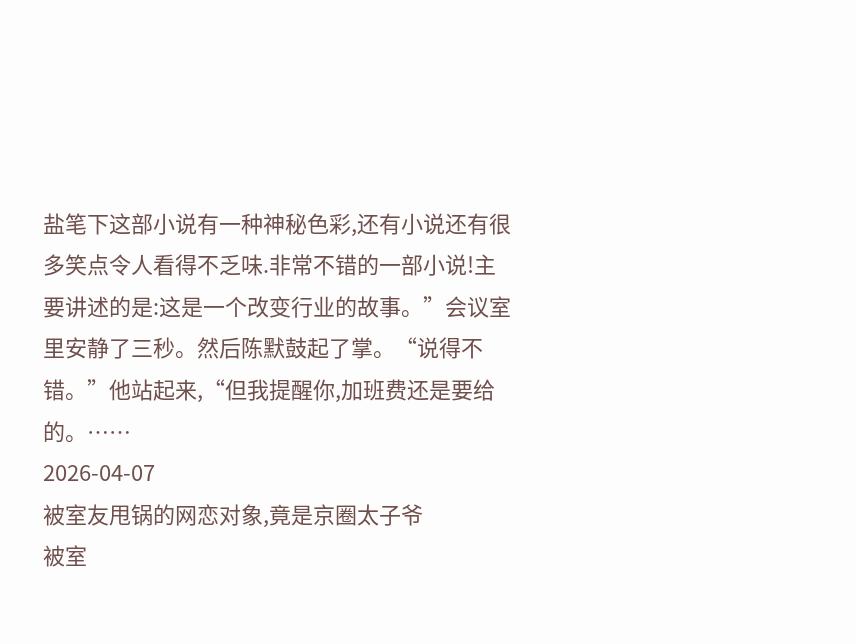盐笔下这部小说有一种神秘色彩,还有小说还有很多笑点令人看得不乏味.非常不错的一部小说!主要讲述的是:这是一个改变行业的故事。”会议室里安静了三秒。然后陈默鼓起了掌。“说得不错。”他站起来,“但我提醒你,加班费还是要给的。……
2026-04-07
被室友甩锅的网恋对象,竟是京圈太子爷
被室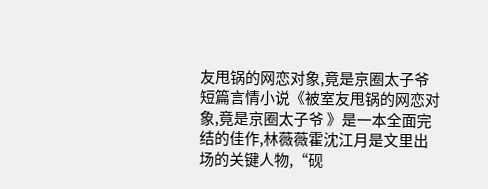友甩锅的网恋对象,竟是京圈太子爷
短篇言情小说《被室友甩锅的网恋对象,竟是京圈太子爷 》是一本全面完结的佳作,林薇薇霍沈江月是文里出场的关键人物,“砚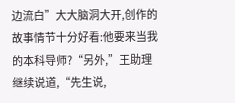边流白”大大脑洞大开,创作的故事情节十分好看:他要来当我的本科导师?“另外,”王助理继续说道,“先生说,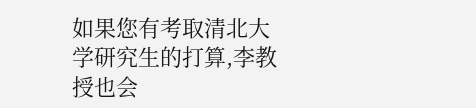如果您有考取清北大学研究生的打算,李教授也会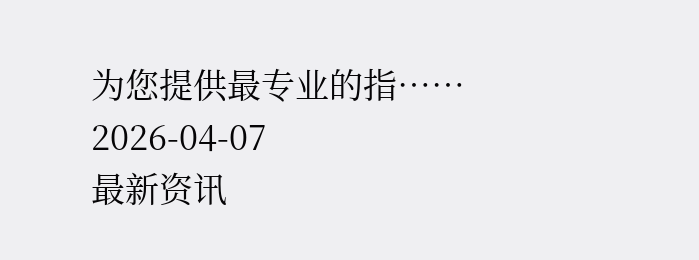为您提供最专业的指……
2026-04-07
最新资讯